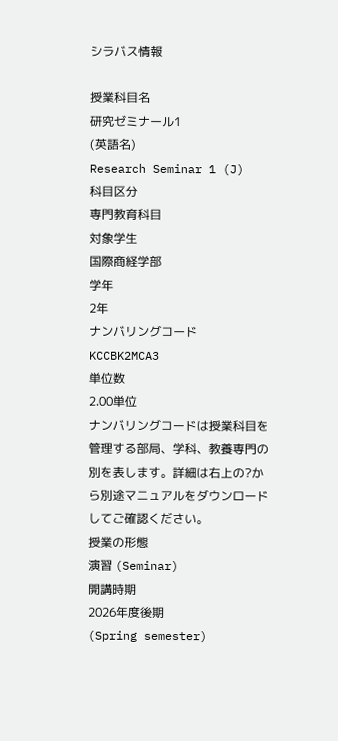シラバス情報

授業科目名
研究ゼミナール1
(英語名)
Research Seminar 1 (J)
科目区分
専門教育科目
対象学生
国際商経学部
学年
2年
ナンバリングコード
KCCBK2MCA3
単位数
2.00単位
ナンバリングコードは授業科目を管理する部局、学科、教養専門の別を表します。詳細は右上の?から別途マニュアルをダウンロードしてご確認ください。
授業の形態
演習 (Seminar)
開講時期
2026年度後期
(Spring semester)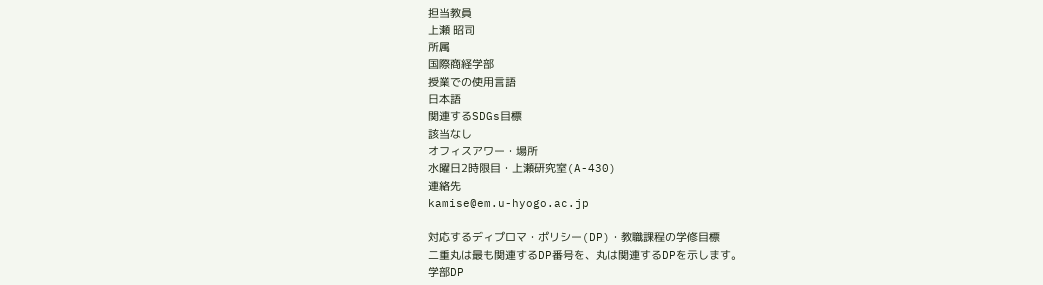担当教員
上瀬 昭司
所属
国際商経学部
授業での使用言語
日本語
関連するSDGs目標
該当なし
オフィスアワー・場所
水曜日2時限目・上瀬研究室(A-430)
連絡先
kamise@em.u-hyogo.ac.jp

対応するディプロマ・ポリシー(DP)・教職課程の学修目標
二重丸は最も関連するDP番号を、丸は関連するDPを示します。
学部DP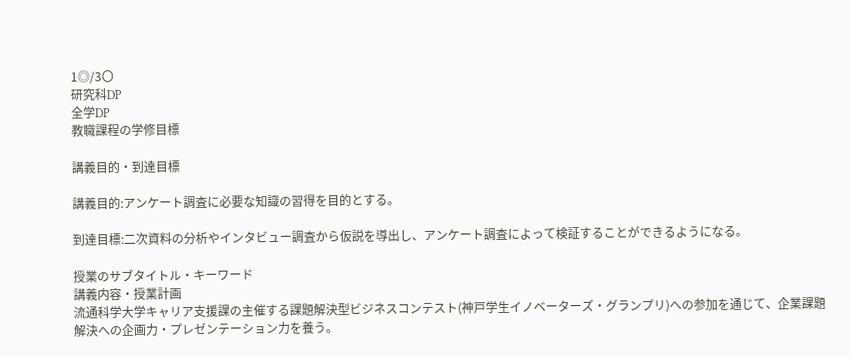1◎/3〇
研究科DP
全学DP
教職課程の学修目標

講義目的・到達目標

講義目的:アンケート調査に必要な知識の習得を目的とする。

到達目標:二次資料の分析やインタビュー調査から仮説を導出し、アンケート調査によって検証することができるようになる。

授業のサブタイトル・キーワード
講義内容・授業計画
流通科学大学キャリア支援課の主催する課題解決型ビジネスコンテスト(神戸学生イノベーターズ・グランプリ)への参加を通じて、企業課題解決への企画力・プレゼンテーション力を養う。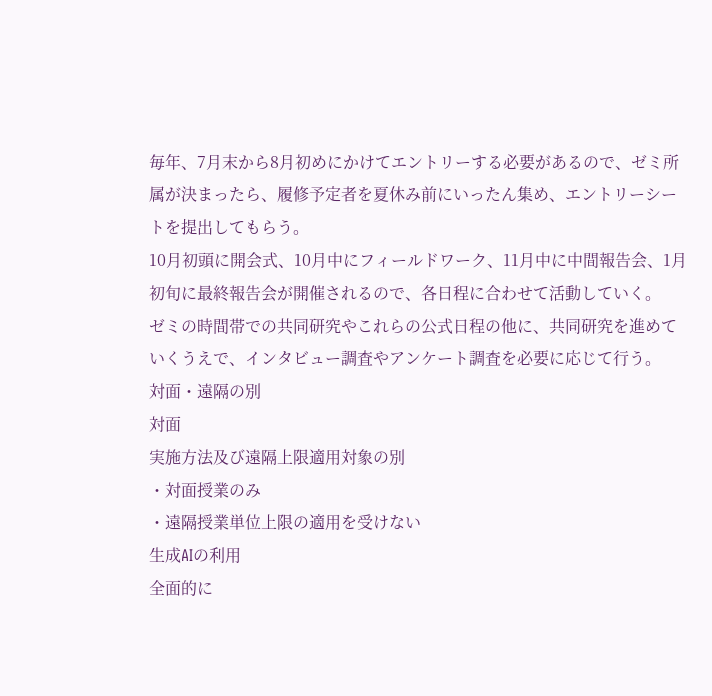毎年、7月末から8月初めにかけてエントリーする必要があるので、ゼミ所属が決まったら、履修予定者を夏休み前にいったん集め、エントリーシートを提出してもらう。
10月初頭に開会式、10月中にフィールドワーク、11月中に中間報告会、1月初旬に最終報告会が開催されるので、各日程に合わせて活動していく。
ゼミの時間帯での共同研究やこれらの公式日程の他に、共同研究を進めていくうえで、インタビュー調査やアンケート調査を必要に応じて行う。
対面・遠隔の別
対面
実施方法及び遠隔上限適用対象の別
・対面授業のみ
・遠隔授業単位上限の適用を受けない
生成AIの利用
全面的に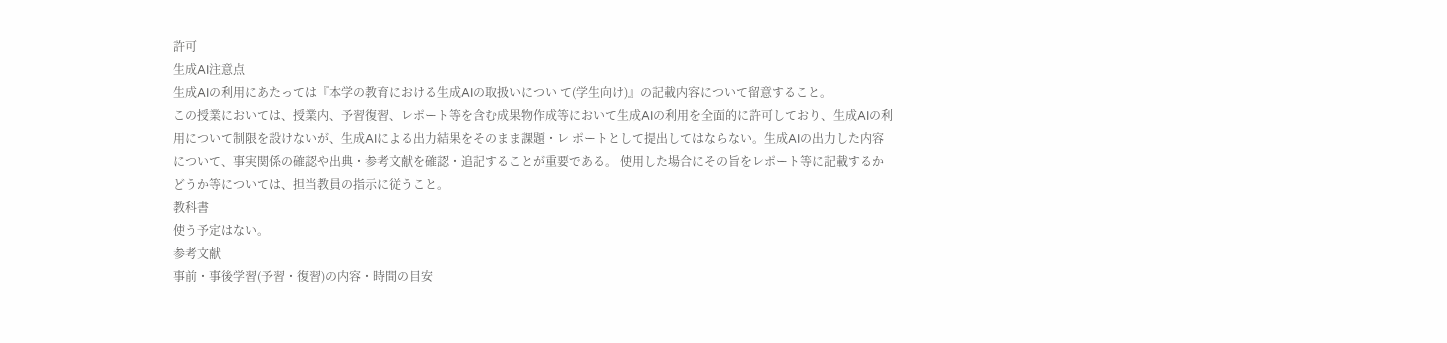許可
生成AI注意点
生成AIの利用にあたっては『本学の教育における生成AIの取扱いについ て(学生向け)』の記載内容について留意すること。
この授業においては、授業内、予習復習、レポート等を含む成果物作成等において生成AIの利用を全面的に許可しており、生成AIの利用について制限を設けないが、生成AIによる出力結果をそのまま課題・レ ポートとして提出してはならない。生成AIの出力した内容について、事実関係の確認や出典・参考文献を確認・追記することが重要である。 使用した場合にその旨をレポート等に記載するかどうか等については、担当教員の指示に従うこと。
教科書
使う予定はない。
参考文献
事前・事後学習(予習・復習)の内容・時間の目安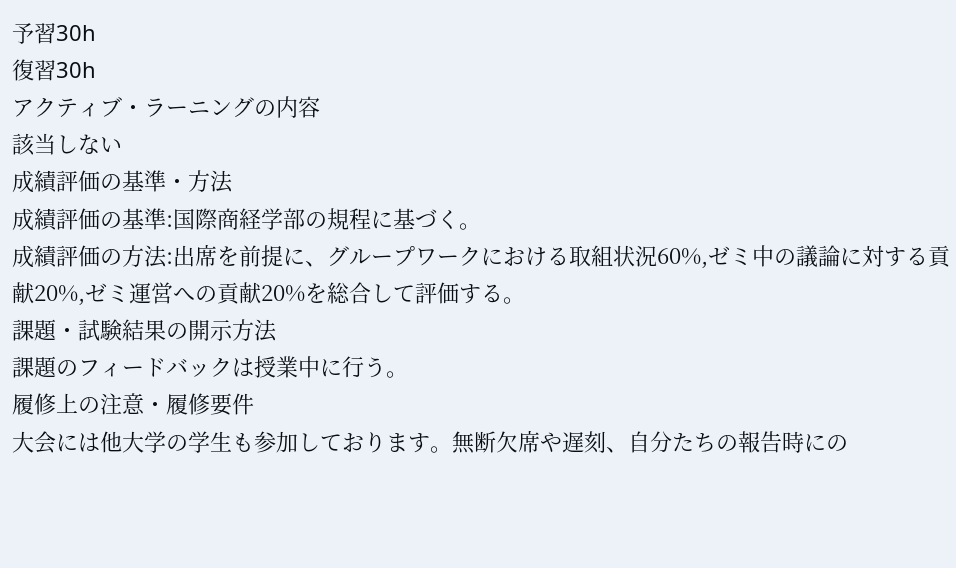予習30h
復習30h
アクティブ・ラーニングの内容
該当しない
成績評価の基準・方法
成績評価の基準:国際商経学部の規程に基づく。
成績評価の方法:出席を前提に、グループワークにおける取組状況60%,ゼミ中の議論に対する貢献20%,ゼミ運営への貢献20%を総合して評価する。
課題・試験結果の開示方法
課題のフィードバックは授業中に行う。
履修上の注意・履修要件
大会には他大学の学生も参加しております。無断欠席や遅刻、自分たちの報告時にの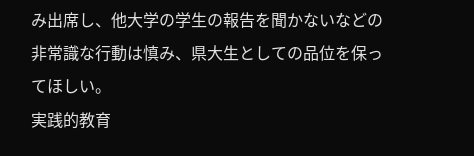み出席し、他大学の学生の報告を聞かないなどの非常識な行動は慎み、県大生としての品位を保ってほしい。
実践的教育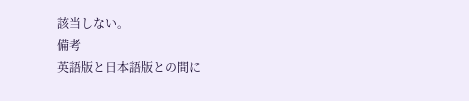該当しない。
備考
英語版と日本語版との間に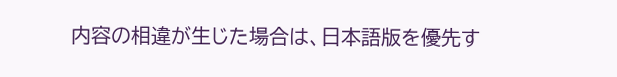内容の相違が生じた場合は、日本語版を優先す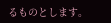るものとします。